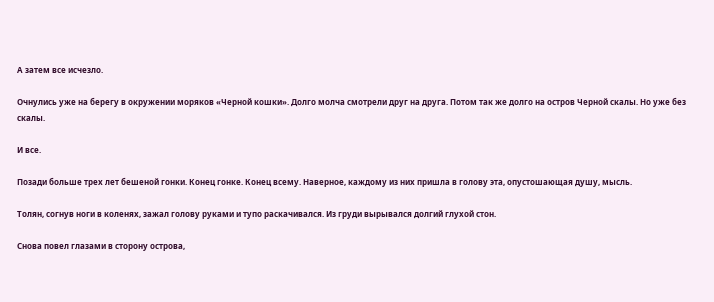А затем все исчезло.

Очнулись уже на берегу в окружении моряков «Черной кошки». Долго молча смотрели друг на друга. Потом так же долго на остров Черной скалы. Но уже без скалы.

И все.

Позади больше трех лет бешеной гонки. Конец гонке. Конец всему. Наверное, каждому из них пришла в голову эта, опустошающая душу, мысль.

Толян, согнув ноги в коленях, зажал голову руками и тупо раскачивался. Из груди вырывался долгий глухой стон.

Снова повел глазами в сторону острова,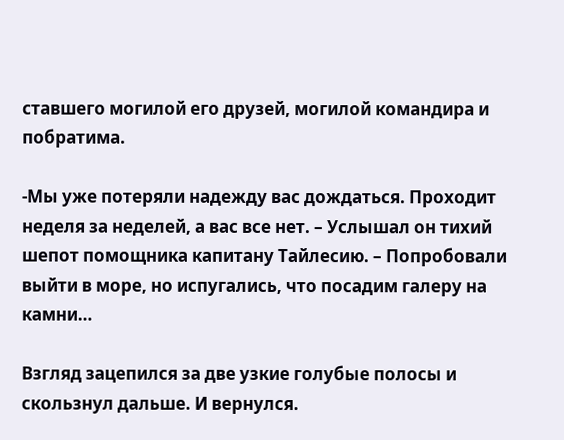ставшего могилой его друзей, могилой командира и побратима.

-Мы уже потеряли надежду вас дождаться. Проходит неделя за неделей, а вас все нет. – Услышал он тихий шепот помощника капитану Тайлесию. – Попробовали выйти в море, но испугались, что посадим галеру на камни…

Взгляд зацепился за две узкие голубые полосы и скользнул дальше. И вернулся.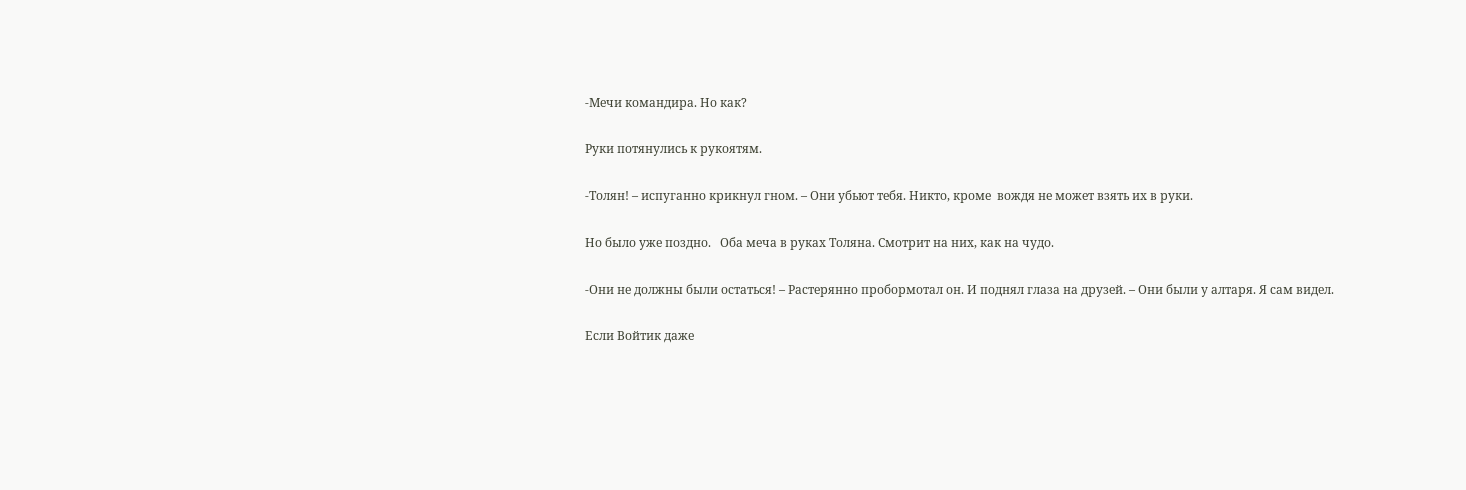-Мечи командира. Но как?

Руки потянулись к рукоятям.

-Толян! – испуганно крикнул гном. – Они убьют тебя. Никто, кроме  вождя не может взять их в руки.

Но было уже поздно.   Оба меча в руках Толяна. Смотрит на них, как на чудо.

-Они не должны были остаться! – Растерянно пробормотал он. И поднял глаза на друзей. – Они были у алтаря. Я сам видел.

Если Войтик даже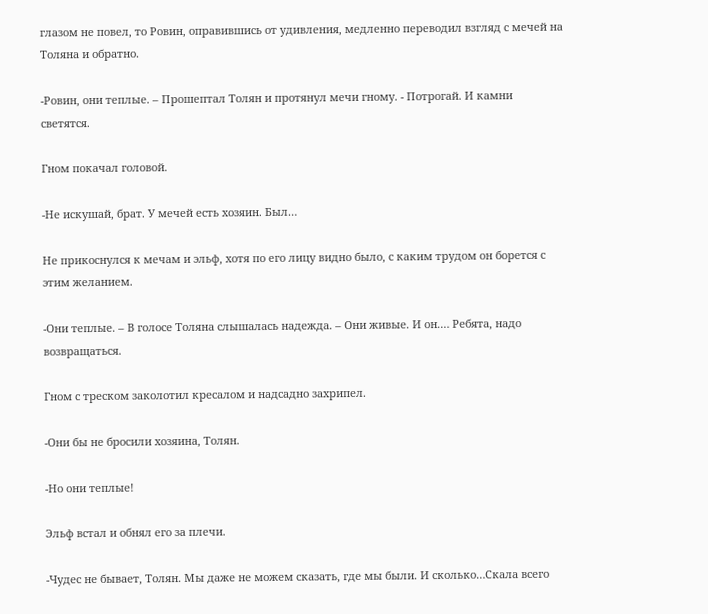глазом не повел, то Ровин, оправившись от удивления, медленно переводил взгляд с мечей на Толяна и обратно.

-Ровин, они теплые. – Прошептал Толян и протянул мечи гному. - Потрогай. И камни светятся.

Гном покачал головой.

-Не искушай, брат. У мечей есть хозяин. Был…

Не прикоснулся к мечам и эльф, хотя по его лицу видно было, с каким трудом он борется с этим желанием.

-Они теплые. – В голосе Толяна слышалась надежда. – Они живые. И он.… Ребята, надо возвращаться.

Гном с треском заколотил кресалом и надсадно захрипел.

-Они бы не бросили хозяина, Толян.

-Но они теплые!

Эльф встал и обнял его за плечи.

-Чудес не бывает, Толян. Мы даже не можем сказать, где мы были. И сколько…Скала всего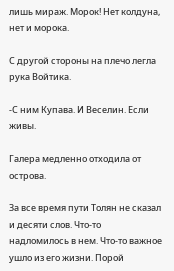лишь мираж. Морок! Нет колдуна, нет и морока.

С другой стороны на плечо легла рука Войтика.

-С ним Купава. И Веселин. Если живы.

Галера медленно отходила от острова.

За все время пути Толян не сказал и десяти слов. Что-то надломилось в нем. Что-то важное ушло из его жизни. Порой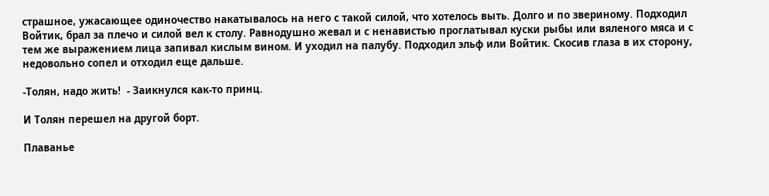страшное, ужасающее одиночество накатывалось на него с такой силой, что хотелось выть. Долго и по звериному. Подходил Войтик, брал за плечо и силой вел к столу. Равнодушно жевал и с ненавистью проглатывал куски рыбы или вяленого мяса и с тем же выражением лица запивал кислым вином. И уходил на палубу. Подходил эльф или Войтик. Скосив глаза в их сторону,  недовольно сопел и отходил еще дальше.

-Толян, надо жить!  - Заикнулся как-то принц.

И Толян перешел на другой борт.

Плаванье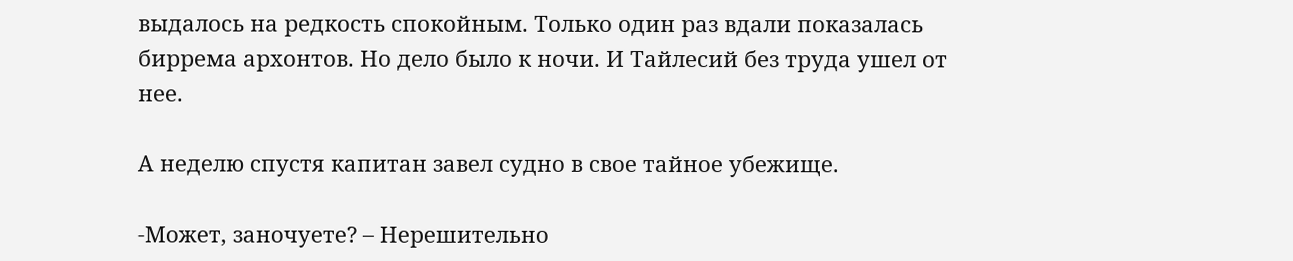выдалось на редкость спокойным. Только один раз вдали показалась биррема архонтов. Но дело было к ночи. И Тайлесий без труда ушел от нее.

А неделю спустя капитан завел судно в свое тайное убежище.

-Может, заночуете? – Нерешительно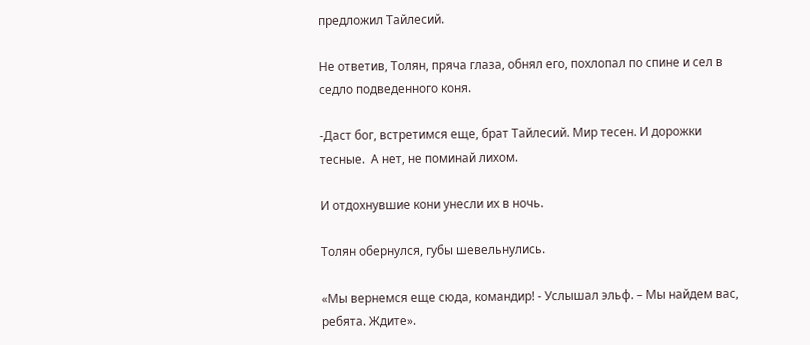предложил Тайлесий.

Не ответив, Толян, пряча глаза, обнял его, похлопал по спине и сел в седло подведенного коня.

-Даст бог, встретимся еще, брат Тайлесий. Мир тесен. И дорожки тесные.  А нет, не поминай лихом.

И отдохнувшие кони унесли их в ночь.

Толян обернулся, губы шевельнулись.

«Мы вернемся еще сюда, командир! - Услышал эльф. – Мы найдем вас, ребята. Ждите».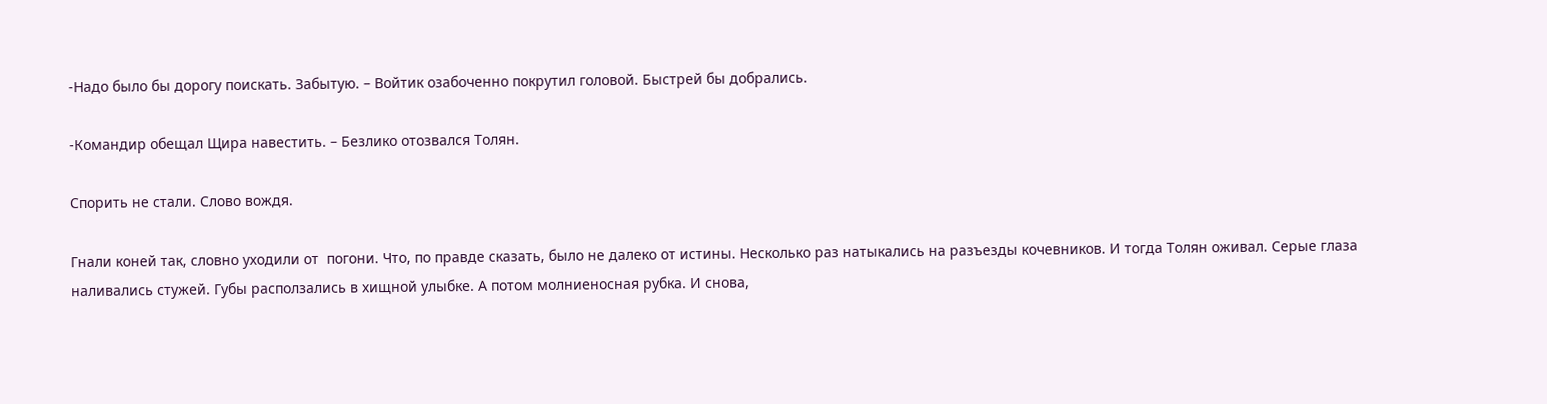-Надо было бы дорогу поискать. Забытую. – Войтик озабоченно покрутил головой. Быстрей бы добрались.

-Командир обещал Щира навестить. – Безлико отозвался Толян.

Спорить не стали. Слово вождя.

Гнали коней так, словно уходили от  погони. Что, по правде сказать, было не далеко от истины. Несколько раз натыкались на разъезды кочевников. И тогда Толян оживал. Серые глаза наливались стужей. Губы расползались в хищной улыбке. А потом молниеносная рубка. И снова,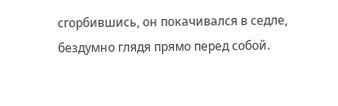сгорбившись, он покачивался в седле, бездумно глядя прямо перед собой.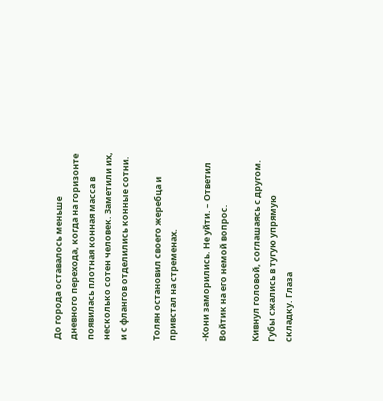До города оставалось меньше дневного перехода, когда на горизонте появилась плотная конная масса в несколько сотен человек. Заметили их, и с флангов отделились конные сотни.

Толян остановил своего жеребца и привстал на стременах.

-Кони заморились. Не уйти. – Ответил Войтик на его немой вопрос.

Кивнул головой, соглашаясь с другом. Губы сжались в тугую упрямую складку. Глаза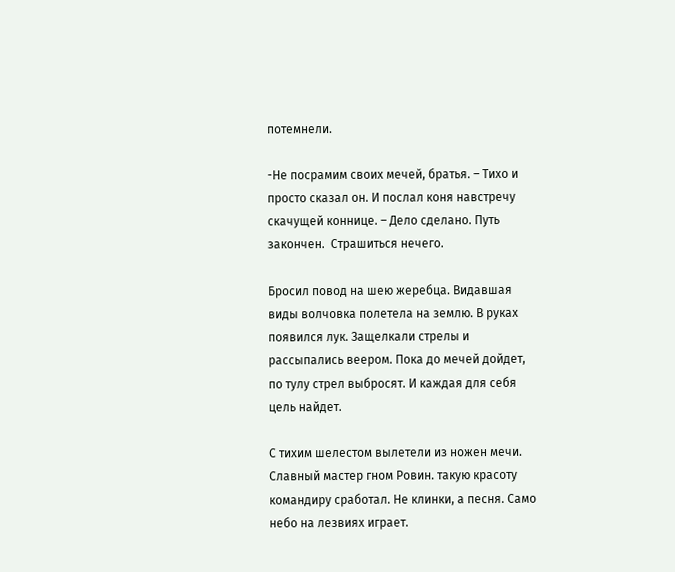потемнели.

-Не посрамим своих мечей, братья. – Тихо и просто сказал он. И послал коня навстречу скачущей коннице. – Дело сделано. Путь закончен.  Страшиться нечего.

Бросил повод на шею жеребца. Видавшая виды волчовка полетела на землю. В руках появился лук. Защелкали стрелы и рассыпались веером. Пока до мечей дойдет, по тулу стрел выбросят. И каждая для себя цель найдет.

С тихим шелестом вылетели из ножен мечи. Славный мастер гном Ровин. такую красоту командиру сработал. Не клинки, а песня. Само небо на лезвиях играет.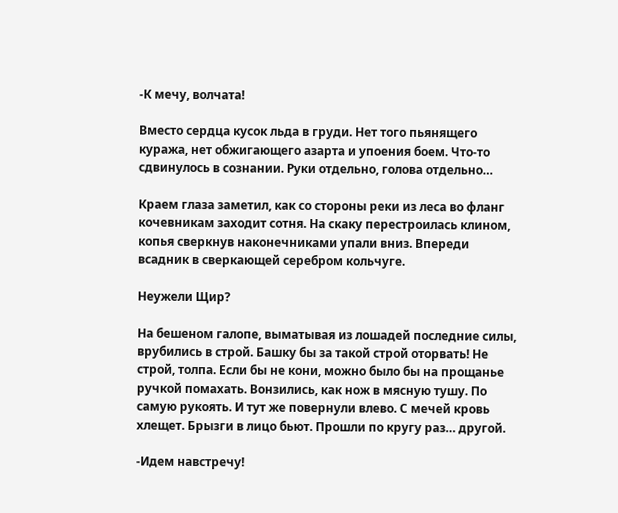-К мечу, волчата!

Вместо сердца кусок льда в груди. Нет того пьянящего куража, нет обжигающего азарта и упоения боем. Что-то сдвинулось в сознании. Руки отдельно, голова отдельно…

Краем глаза заметил, как со стороны реки из леса во фланг кочевникам заходит сотня. На скаку перестроилась клином, копья сверкнув наконечниками упали вниз. Впереди всадник в сверкающей серебром кольчуге.

Неужели Щир?

На бешеном галопе, выматывая из лошадей последние силы, врубились в строй. Башку бы за такой строй оторвать! Не строй, толпа. Если бы не кони, можно было бы на прощанье ручкой помахать. Вонзились, как нож в мясную тушу. По самую рукоять. И тут же повернули влево. С мечей кровь хлещет. Брызги в лицо бьют. Прошли по кругу раз… другой.

-Идем навстречу!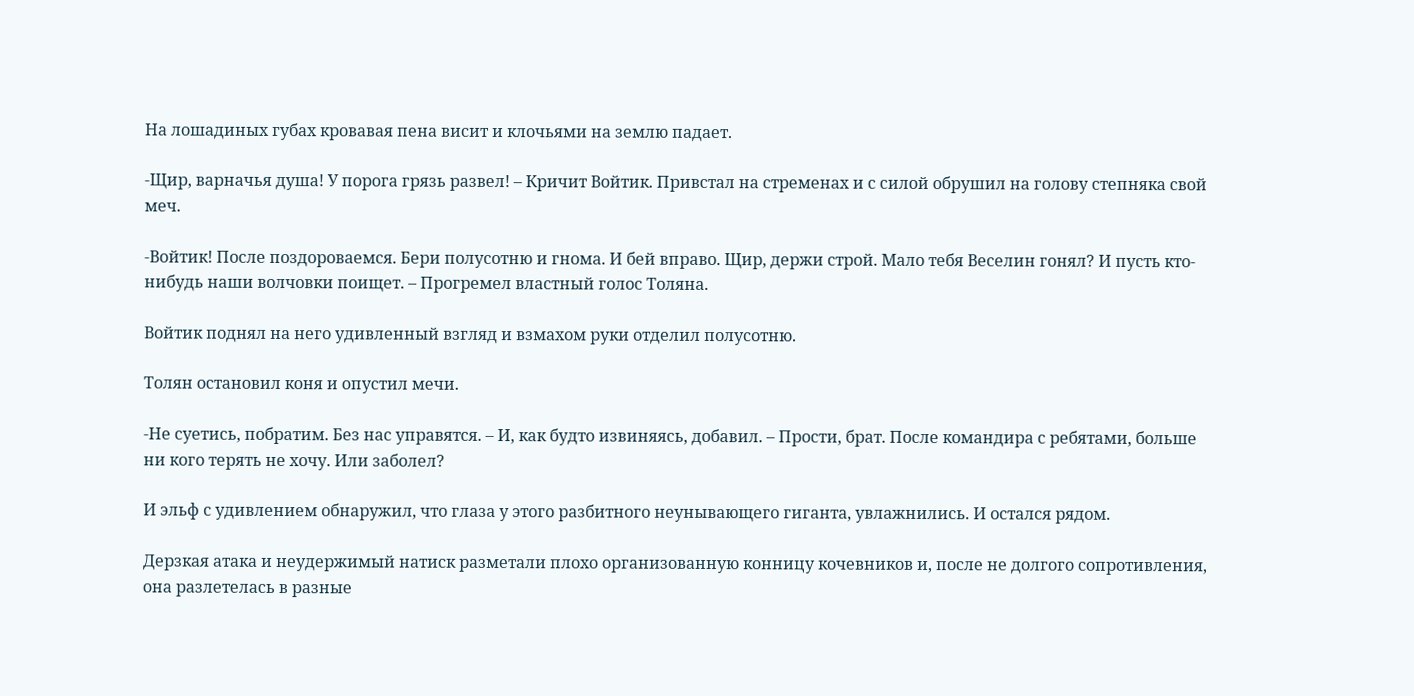На лошадиных губах кровавая пена висит и клочьями на землю падает.

-Щир, варначья душа! У порога грязь развел! – Кричит Войтик. Привстал на стременах и с силой обрушил на голову степняка свой меч.

-Войтик! После поздороваемся. Бери полусотню и гнома. И бей вправо. Щир, держи строй. Мало тебя Веселин гонял? И пусть кто-нибудь наши волчовки поищет. – Прогремел властный голос Толяна.

Войтик поднял на него удивленный взгляд и взмахом руки отделил полусотню.

Толян остановил коня и опустил мечи.

-Не суетись, побратим. Без нас управятся. – И, как будто извиняясь, добавил. – Прости, брат. После командира с ребятами, больше ни кого терять не хочу. Или заболел?

И эльф с удивлением обнаружил, что глаза у этого разбитного неунывающего гиганта, увлажнились. И остался рядом.

Дерзкая атака и неудержимый натиск разметали плохо организованную конницу кочевников и, после не долгого сопротивления, она разлетелась в разные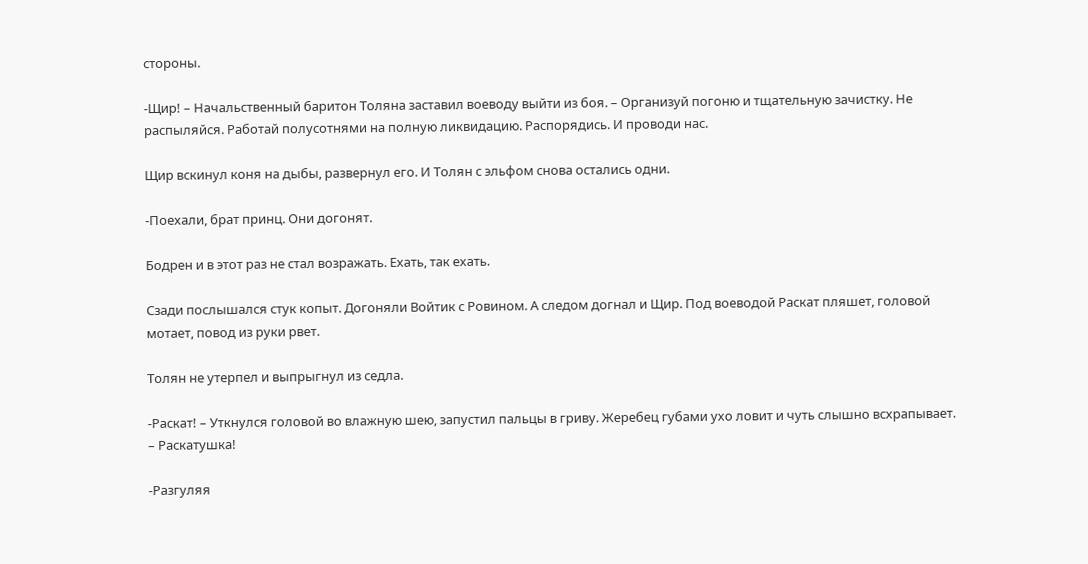стороны.

-Щир! – Начальственный баритон Толяна заставил воеводу выйти из боя. – Организуй погоню и тщательную зачистку. Не распыляйся. Работай полусотнями на полную ликвидацию. Распорядись. И проводи нас.

Щир вскинул коня на дыбы, развернул его. И Толян с эльфом снова остались одни.

-Поехали, брат принц. Они догонят.

Бодрен и в этот раз не стал возражать. Ехать, так ехать.

Сзади послышался стук копыт. Догоняли Войтик с Ровином. А следом догнал и Щир. Под воеводой Раскат пляшет, головой мотает, повод из руки рвет.

Толян не утерпел и выпрыгнул из седла.

-Раскат! – Уткнулся головой во влажную шею, запустил пальцы в гриву. Жеребец губами ухо ловит и чуть слышно всхрапывает. – Раскатушка!

-Разгуляя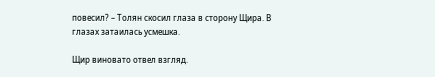повесил? – Толян скосил глаза в сторону Щира. В глазах затаилась усмешка.

Щир виновато отвел взгляд.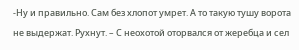-Ну и правильно. Сам без хлопот умрет. А то такую тушу ворота не выдержат. Рухнут. – С неохотой оторвался от жеребца и сел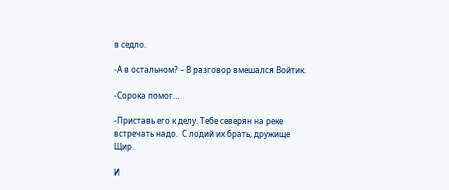в седло.

-А в остальном? – В разговор вмешался Войтик.

-Сорока помог…

-Приставь его к делу. Тебе северян на реке встречать надо.  С лодий их брать, дружище Щир.

И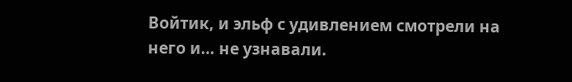Войтик, и эльф с удивлением смотрели на него и… не узнавали.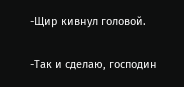-Щир кивнул головой.

-Так и сделаю, господин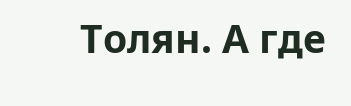Толян. А где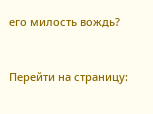его милость вождь?


Перейти на страницу: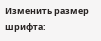Изменить размер шрифта: